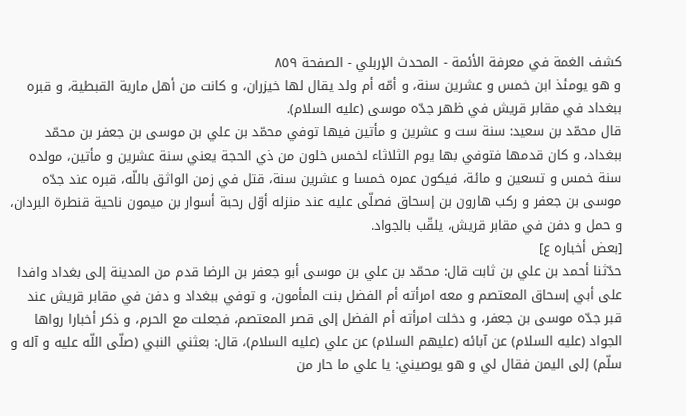كشف الغمة في معرفة الأئمة - المحدث الإربلي - الصفحة ٨٥٩
و هو يومئذ ابن خمس و عشرين سنة، و أمّه أم ولد يقال لها خيزران، و كانت من أهل مارية القبطية، و قبره ببغداد في مقابر قريش في ظهر جدّه موسى (عليه السلام).
قال محمّد بن سعيد: سنة ست و عشرين و مأتين فيها توفي محمّد بن علي بن موسى بن جعفر بن محمّد ببغداد، و كان قدمها فتوفي بها يوم الثلاثاء لخمس خلون من ذي الحجة يعني سنة عشرين و مأتين، مولده سنة خمس و تسعين و مائة، فيكون عمره خمسا و عشرين سنة، قتل في زمن الواثق باللّه، قبره عند جدّه موسى بن جعفر و ركب هارون بن إسحاق فصلّى عليه عند منزله أوّل رحبة أسوار بن ميمون ناحية قنطرة البردان، و حمل و دفن في مقابر قريش، يلقّب بالجواد.
[بعض أخباره ع]
حدّثنا أحمد بن علي بن ثابت قال: محمّد بن علي بن موسى أبو جعفر بن الرضا قدم من المدينة إلى بغداد وافدا على أبي إسحاق المعتصم و معه امرأته أم الفضل بنت المأمون، و توفي ببغداد و دفن في مقابر قريش عند قبر جدّه موسى بن جعفر، و دخلت امرأته أم الفضل إلى قصر المعتصم، فجعلت مع الحرم، و ذكر أخبارا رواها الجواد (عليه السلام) عن آبائه (عليهم السلام) عن علي (عليه السلام)، قال: بعثني النبي (صلّى اللّه عليه و آله و سلّم) إلى اليمن فقال لي و هو يوصيني: يا علي ما حار من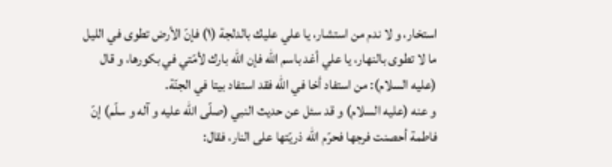استخار، و لا ندم من استشار، يا علي عليك بالدلجة (١) فإنّ الأرض تطوى في الليل ما لا تطوى بالنهار، يا علي أغد باسم اللّه فإن اللّه بارك لأمّتي في بكورها، و قال (عليه السلام): من استفاد أخا في اللّه فقد استفاد بيتا في الجنّة.
و عنه (عليه السلام) و قد سئل عن حديث النبي (صلّى اللّه عليه و آله و سلّم) إنّ فاطمة أحصنت فرجها فحرّم اللّه ذريّتها على النار، فقال: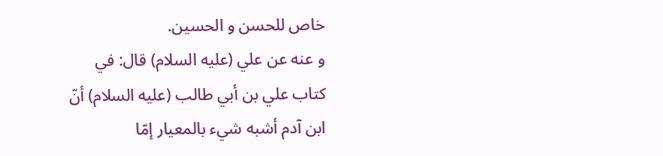خاص للحسن و الحسين.
و عنه عن علي (عليه السلام) قال: في كتاب علي بن أبي طالب (عليه السلام) أنّ ابن آدم أشبه شيء بالمعيار إمّا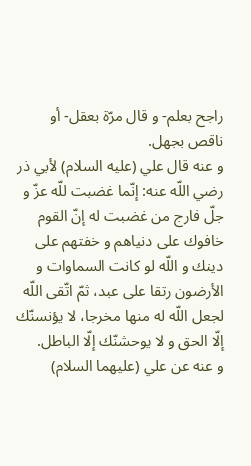راجح بعلم- و قال مرّة بعقل- أو ناقص بجهل.
و عنه قال علي (عليه السلام) لأبي ذر رضي اللّه عنه: إنّما غضبت للّه عزّ و جلّ فارج من غضبت له إنّ القوم خافوك على دنياهم و خفتهم على دينك و اللّه لو كانت السماوات و الأرضون رتقا على عبد، ثمّ اتّقى اللّه لجعل اللّه له منها مخرجا، لا يؤنسنّك إلّا الحق و لا يوحشنّك إلّا الباطل.
و عنه عن علي (عليهما السلام)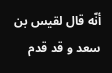أنّه قال لقيس بن سعد و قد قدم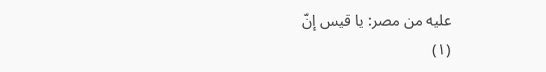عليه من مصر: يا قيس إنّ
(١)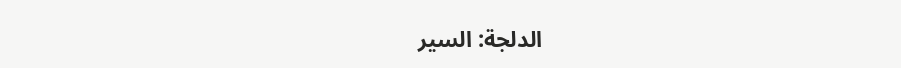الدلجة: السير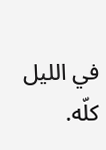في الليل كلّه.